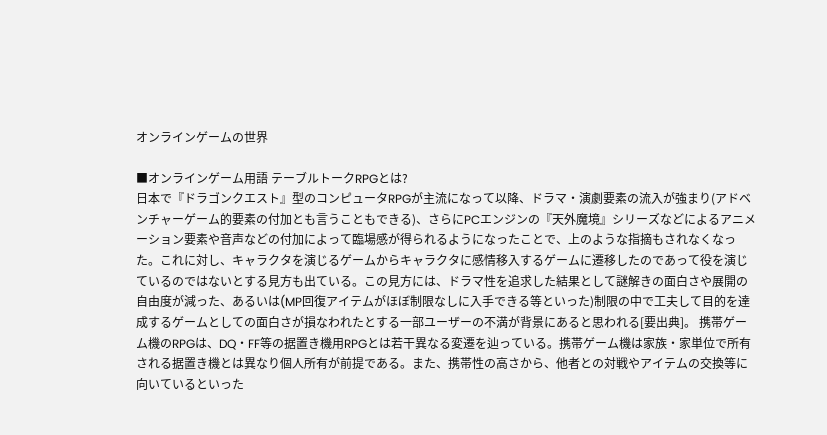オンラインゲームの世界

■オンラインゲーム用語 テーブルトークRPGとは?
日本で『ドラゴンクエスト』型のコンピュータRPGが主流になって以降、ドラマ・演劇要素の流入が強まり(アドベンチャーゲーム的要素の付加とも言うこともできる)、さらにPCエンジンの『天外魔境』シリーズなどによるアニメーション要素や音声などの付加によって臨場感が得られるようになったことで、上のような指摘もされなくなった。これに対し、キャラクタを演じるゲームからキャラクタに感情移入するゲームに遷移したのであって役を演じているのではないとする見方も出ている。この見方には、ドラマ性を追求した結果として謎解きの面白さや展開の自由度が減った、あるいは(MP回復アイテムがほぼ制限なしに入手できる等といった)制限の中で工夫して目的を達成するゲームとしての面白さが損なわれたとする一部ユーザーの不満が背景にあると思われる[要出典]。 携帯ゲーム機のRPGは、DQ・FF等の据置き機用RPGとは若干異なる変遷を辿っている。携帯ゲーム機は家族・家単位で所有される据置き機とは異なり個人所有が前提である。また、携帯性の高さから、他者との対戦やアイテムの交換等に向いているといった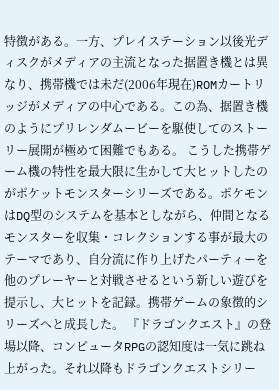特徴がある。一方、プレイステーション以後光ディスクがメディアの主流となった据置き機とは異なり、携帯機では未だ(2006年現在)ROMカートリッジがメディアの中心である。この為、据置き機のようにプリレンダムービーを駆使してのストーリー展開が極めて困難でもある。 こうした携帯ゲーム機の特性を最大限に生かして大ヒットしたのがポケットモンスターシリーズである。ポケモンはDQ型のシステムを基本としながら、仲間となるモンスターを収集・コレクションする事が最大のテーマであり、自分流に作り上げたパーティーを他のプレーヤーと対戦させるという新しい遊びを提示し、大ヒットを記録。携帯ゲームの象徴的シリーズへと成長した。 『ドラゴンクエスト』の登場以降、コンピュータRPGの認知度は一気に跳ね上がった。それ以降もドラゴンクエストシリー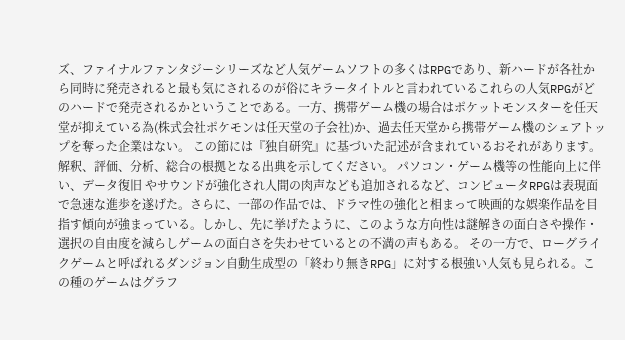ズ、ファイナルファンタジーシリーズなど人気ゲームソフトの多くはRPGであり、新ハードが各社から同時に発売されると最も気にされるのが俗にキラータイトルと言われているこれらの人気RPGがどのハードで発売されるかということである。一方、携帯ゲーム機の場合はポケットモンスターを任天堂が抑えている為(株式会社ポケモンは任天堂の子会社)か、過去任天堂から携帯ゲーム機のシェアトップを奪った企業はない。 この節には『独自研究』に基づいた記述が含まれているおそれがあります。解釈、評価、分析、総合の根拠となる出典を示してください。 パソコン・ゲーム機等の性能向上に伴い、データ復旧 やサウンドが強化され人間の肉声なども追加されるなど、コンピュータRPGは表現面で急速な進歩を遂げた。さらに、一部の作品では、ドラマ性の強化と相まって映画的な娯楽作品を目指す傾向が強まっている。しかし、先に挙げたように、このような方向性は謎解きの面白さや操作・選択の自由度を減らしゲームの面白さを失わせているとの不満の声もある。 その一方で、ローグライクゲームと呼ばれるダンジョン自動生成型の「終わり無きRPG」に対する根強い人気も見られる。この種のゲームはグラフ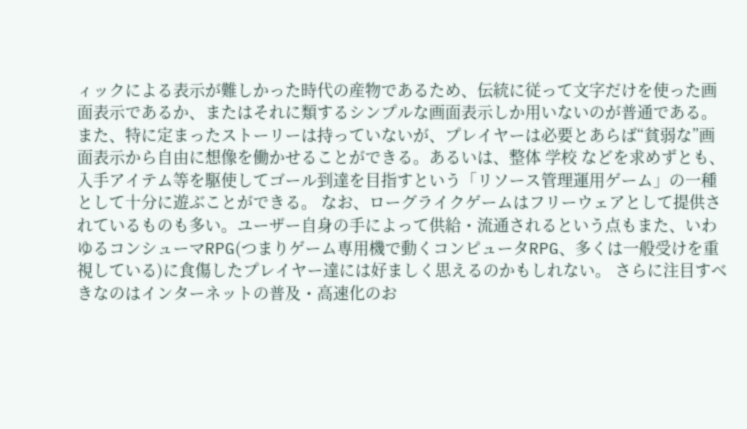ィックによる表示が難しかった時代の産物であるため、伝統に従って文字だけを使った画面表示であるか、またはそれに類するシンプルな画面表示しか用いないのが普通である。また、特に定まったストーリーは持っていないが、プレイヤーは必要とあらば“貧弱な”画面表示から自由に想像を働かせることができる。あるいは、整体 学校 などを求めずとも、入手アイテム等を駆使してゴール到達を目指すという「リソース管理運用ゲーム」の一種として十分に遊ぶことができる。 なお、ローグライクゲームはフリーウェアとして提供されているものも多い。ユーザー自身の手によって供給・流通されるという点もまた、いわゆるコンシューマRPG(つまりゲーム専用機で動くコンピュータRPG、多くは一般受けを重視している)に食傷したプレイヤー達には好ましく思えるのかもしれない。 さらに注目すべきなのはインターネットの普及・高速化のお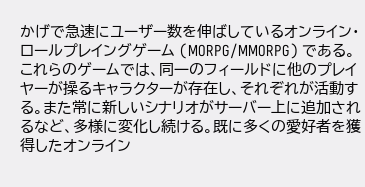かげで急速にユーザー数を伸ばしているオンライン・ロールプレイングゲーム (MORPG/MMORPG) である。これらのゲームでは、同一のフィールドに他のプレイヤーが操るキャラクターが存在し、それぞれが活動する。また常に新しいシナリオがサーバー上に追加されるなど、多様に変化し続ける。既に多くの愛好者を獲得したオンライン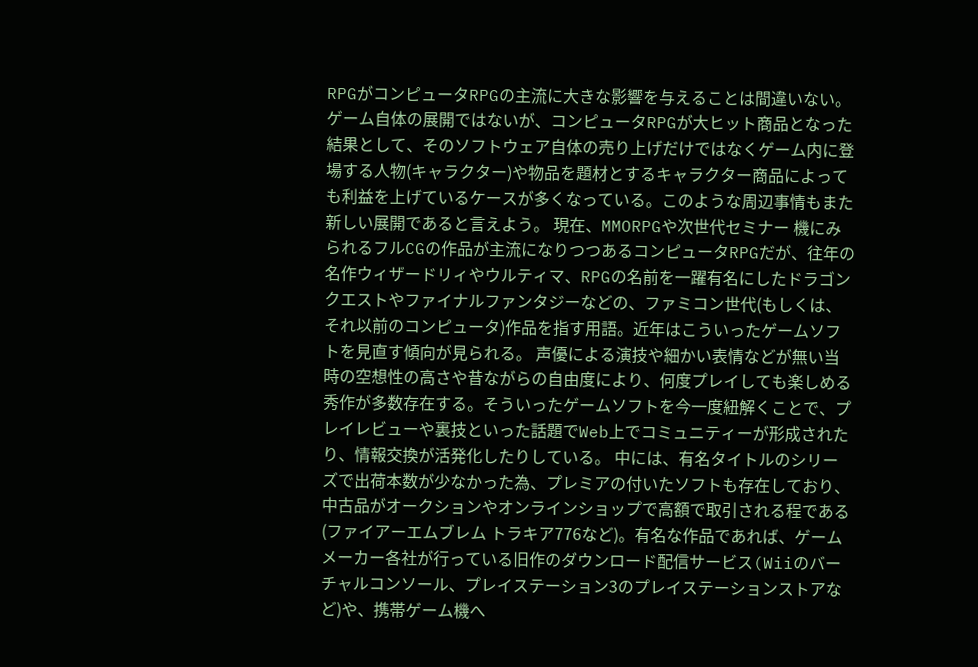RPGがコンピュータRPGの主流に大きな影響を与えることは間違いない。 ゲーム自体の展開ではないが、コンピュータRPGが大ヒット商品となった結果として、そのソフトウェア自体の売り上げだけではなくゲーム内に登場する人物(キャラクター)や物品を題材とするキャラクター商品によっても利益を上げているケースが多くなっている。このような周辺事情もまた新しい展開であると言えよう。 現在、MMORPGや次世代セミナー 機にみられるフルCGの作品が主流になりつつあるコンピュータRPGだが、往年の名作ウィザードリィやウルティマ、RPGの名前を一躍有名にしたドラゴンクエストやファイナルファンタジーなどの、ファミコン世代(もしくは、それ以前のコンピュータ)作品を指す用語。近年はこういったゲームソフトを見直す傾向が見られる。 声優による演技や細かい表情などが無い当時の空想性の高さや昔ながらの自由度により、何度プレイしても楽しめる秀作が多数存在する。そういったゲームソフトを今一度紐解くことで、プレイレビューや裏技といった話題でWeb上でコミュニティーが形成されたり、情報交換が活発化したりしている。 中には、有名タイトルのシリーズで出荷本数が少なかった為、プレミアの付いたソフトも存在しており、中古品がオークションやオンラインショップで高額で取引される程である(ファイアーエムブレム トラキア776など)。有名な作品であれば、ゲームメーカー各社が行っている旧作のダウンロード配信サービス(Wiiのバーチャルコンソール、プレイステーション3のプレイステーションストアなど)や、携帯ゲーム機へ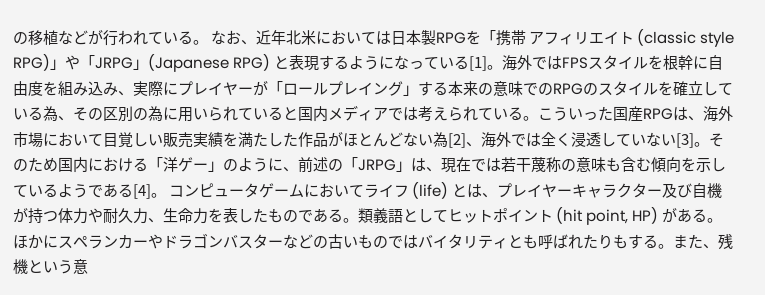の移植などが行われている。 なお、近年北米においては日本製RPGを「携帯 アフィリエイト (classic style RPG)」や「JRPG」(Japanese RPG) と表現するようになっている[1]。海外ではFPSスタイルを根幹に自由度を組み込み、実際にプレイヤーが「ロールプレイング」する本来の意味でのRPGのスタイルを確立している為、その区別の為に用いられていると国内メディアでは考えられている。こういった国産RPGは、海外市場において目覚しい販売実績を満たした作品がほとんどない為[2]、海外では全く浸透していない[3]。そのため国内における「洋ゲー」のように、前述の「JRPG」は、現在では若干蔑称の意味も含む傾向を示しているようである[4]。 コンピュータゲームにおいてライフ (life) とは、プレイヤーキャラクター及び自機が持つ体力や耐久力、生命力を表したものである。類義語としてヒットポイント (hit point, HP) がある。 ほかにスペランカーやドラゴンバスターなどの古いものではバイタリティとも呼ばれたりもする。また、残機という意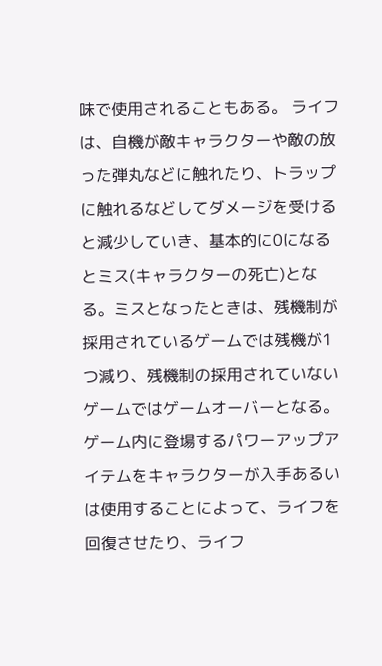味で使用されることもある。 ライフは、自機が敵キャラクターや敵の放った弾丸などに触れたり、トラップに触れるなどしてダメージを受けると減少していき、基本的に0になるとミス(キャラクターの死亡)となる。ミスとなったときは、残機制が採用されているゲームでは残機が1つ減り、残機制の採用されていないゲームではゲームオーバーとなる。 ゲーム内に登場するパワーアップアイテムをキャラクターが入手あるいは使用することによって、ライフを回復させたり、ライフ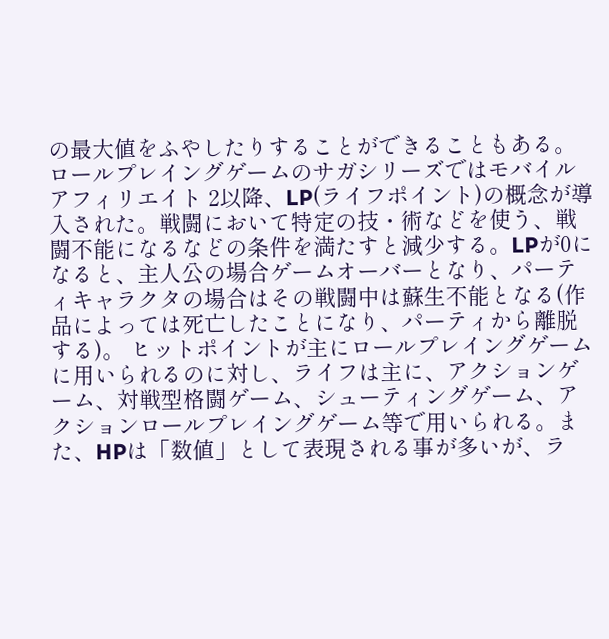の最大値をふやしたりすることができることもある。 ロールプレイングゲームのサガシリーズではモバイル アフィリエイト 2以降、LP(ライフポイント)の概念が導入された。戦闘において特定の技・術などを使う、戦闘不能になるなどの条件を満たすと減少する。LPが0になると、主人公の場合ゲームオーバーとなり、パーティキャラクタの場合はその戦闘中は蘇生不能となる(作品によっては死亡したことになり、パーティから離脱する)。 ヒットポイントが主にロールプレイングゲームに用いられるのに対し、ライフは主に、アクションゲーム、対戦型格闘ゲーム、シューティングゲーム、アクションロールプレイングゲーム等で用いられる。また、HPは「数値」として表現される事が多いが、ラ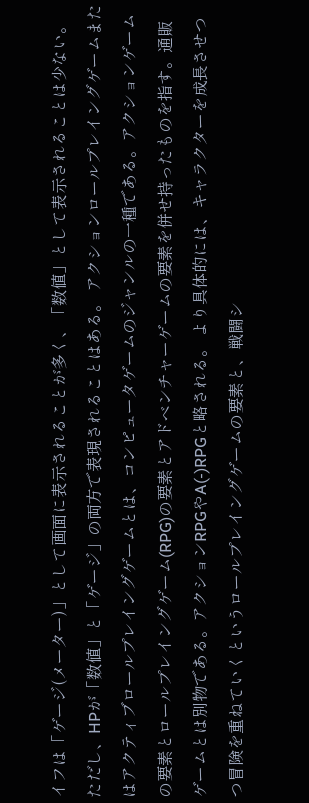イフは「ゲージ(メーター)」として画面に表示されることが多く、「数値」として表示されることは少ない。ただし、HPが「数値」と「ゲージ」の両方で表現されることはある。 アクションロールプレイングゲームまたはアクティブロールプレイングゲームとは、コンピュータゲームのジャンルの一種である。アクションゲームの要素とロールプレイングゲーム(RPG)の要素とアドベンチャーゲームの要素を併せ持ったものを指す。通販 ゲームとは別物である。アクションRPGやA(-)RPGと略される。 より具体的には、キャラクターを成長させつつ冒険を重ねていくというロールプレイングゲームの要素と、戦闘シ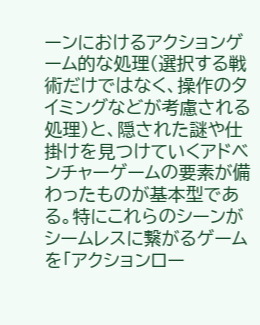ーンにおけるアクションゲーム的な処理(選択する戦術だけではなく、操作のタイミングなどが考慮される処理)と、隠された謎や仕掛けを見つけていくアドベンチャーゲームの要素が備わったものが基本型である。特にこれらのシーンがシームレスに繋がるゲームを「アクションロー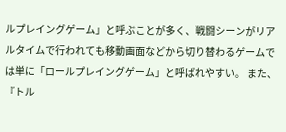ルプレイングゲーム」と呼ぶことが多く、戦闘シーンがリアルタイムで行われても移動画面などから切り替わるゲームでは単に「ロールプレイングゲーム」と呼ばれやすい。 また、『トル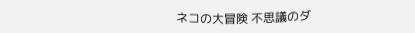ネコの大冒険 不思議のダ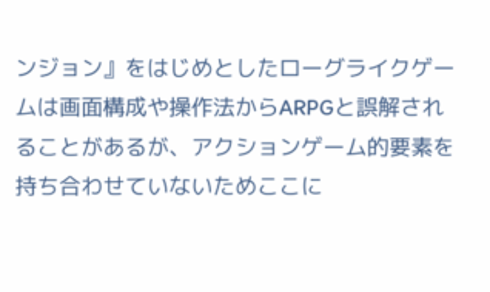ンジョン』をはじめとしたローグライクゲームは画面構成や操作法からARPGと誤解されることがあるが、アクションゲーム的要素を持ち合わせていないためここに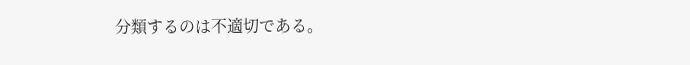分類するのは不適切である。